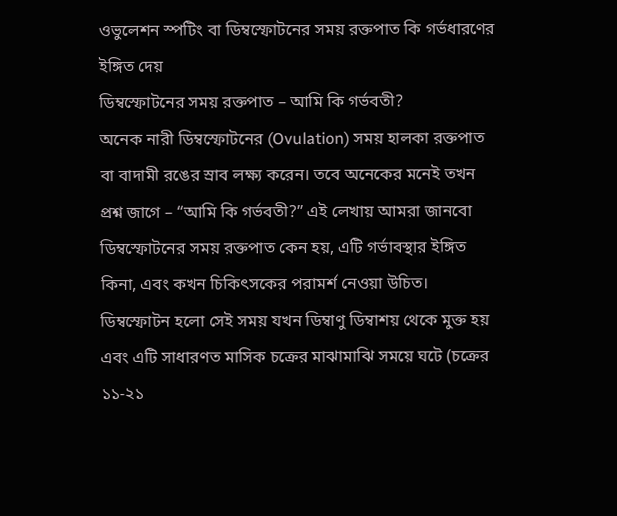ওভুলেশন স্পটিং বা ডিম্বস্ফোটনের সময় রক্তপাত কি গর্ভধারণের ইঙ্গিত দেয়
ডিম্বস্ফোটনের সময় রক্তপাত – আমি কি গর্ভবতী?
অনেক নারী ডিম্বস্ফোটনের (Ovulation) সময় হালকা রক্তপাত বা বাদামী রঙের স্রাব লক্ষ্য করেন। তবে অনেকের মনেই তখন প্রশ্ন জাগে – “আমি কি গর্ভবতী?” এই লেখায় আমরা জানবো ডিম্বস্ফোটনের সময় রক্তপাত কেন হয়, এটি গর্ভাবস্থার ইঙ্গিত কিনা, এবং কখন চিকিৎসকের পরামর্শ নেওয়া উচিত।
ডিম্বস্ফোটন হলো সেই সময় যখন ডিম্বাণু ডিম্বাশয় থেকে মুক্ত হয় এবং এটি সাধারণত মাসিক চক্রের মাঝামাঝি সময়ে ঘটে (চক্রের ১১-২১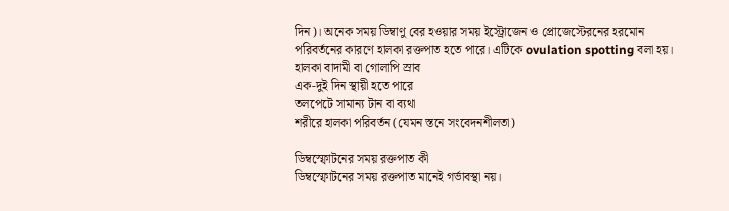দিন)। অনেক সময় ডিম্বাণু বের হওয়ার সময় ইস্ট্রোজেন ও প্রোজেস্টেরনের হরমোন পরিবর্তনের কারণে হালকা রক্তপাত হতে পারে। এটিকে ovulation spotting বলা হয়।
হালকা বাদামী বা গোলাপি স্রাব
এক-দুই দিন স্থায়ী হতে পারে
তলপেটে সামান্য টান বা ব্যথা
শরীরে হালকা পরিবর্তন (যেমন স্তনে সংবেদনশীলতা)

ডিম্বস্ফোটনের সময় রক্তপাত কী
ডিম্বস্ফোটনের সময় রক্তপাত মানেই গর্ভাবস্থা নয়।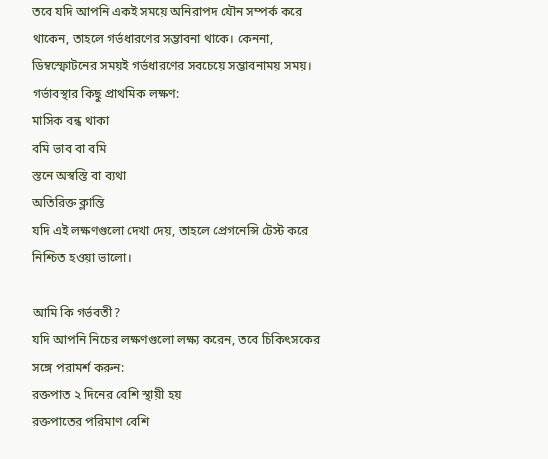তবে যদি আপনি একই সময়ে অনিরাপদ যৌন সম্পর্ক করে থাকেন, তাহলে গর্ভধারণের সম্ভাবনা থাকে। কেননা, ডিম্বস্ফোটনের সময়ই গর্ভধারণের সবচেয়ে সম্ভাবনাময় সময়।
গর্ভাবস্থার কিছু প্রাথমিক লক্ষণ:
মাসিক বন্ধ থাকা
বমি ভাব বা বমি
স্তনে অস্বস্তি বা ব্যথা
অতিরিক্ত ক্লান্তি
যদি এই লক্ষণগুলো দেখা দেয়, তাহলে প্রেগনেন্সি টেস্ট করে নিশ্চিত হওয়া ভালো।

আমি কি গর্ভবতী?
যদি আপনি নিচের লক্ষণগুলো লক্ষ্য করেন, তবে চিকিৎসকের সঙ্গে পরামর্শ করুন:
রক্তপাত ২ দিনের বেশি স্থায়ী হয়
রক্তপাতের পরিমাণ বেশি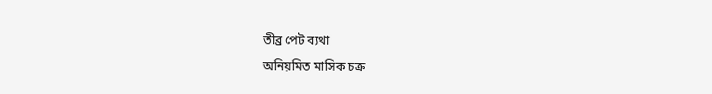তীব্র পেট ব্যথা
অনিয়মিত মাসিক চক্র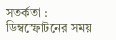সতর্কতা : ডিম্বস্ফোটনের সময়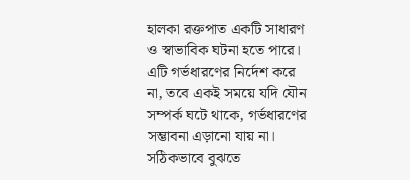হালকা রক্তপাত একটি সাধারণ ও স্বাভাবিক ঘটনা হতে পারে। এটি গর্ভধারণের নির্দেশ করে না, তবে একই সময়ে যদি যৌন সম্পর্ক ঘটে থাকে, গর্ভধারণের সম্ভাবনা এড়ানো যায় না। সঠিকভাবে বুঝতে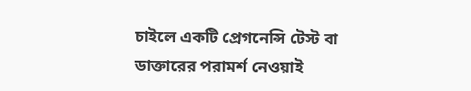চাইলে একটি প্রেগনেন্সি টেস্ট বা ডাক্তারের পরামর্শ নেওয়াই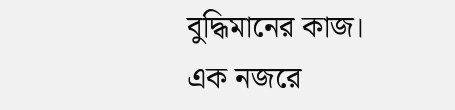বুদ্ধিমানের কাজ।
এক নজরে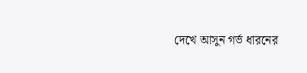দেখে আসুন গর্ভ ধারনের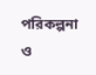পরিকল্পনা ও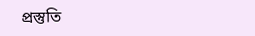প্রস্তুতি